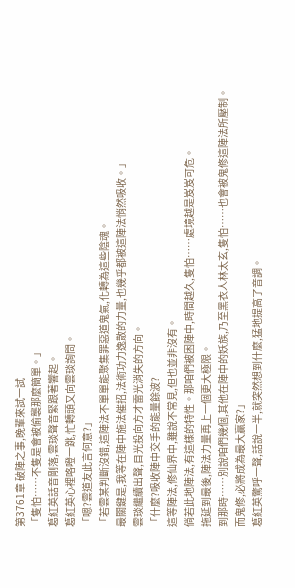第3761章 破陣之事,晚輩來試一試
「隻怕……不隻是會被偷襲那麼簡單。」
葛紅英話音剛落,雲琰聲音緊跟著響起。
葛紅英心裡咯噔一跳,忙轉頭又向雲琰詢問。
「嗯?雲道友此言何意?」
「若雲某判斷沒錯,這陣法不單單能聚集罪惡道鬼氣,化轉為這些陰魂。
最關鍵是,我等在陣中施法催招,法術功力逸散的力量,也幾乎都被這陣法悄然吸收。」
雲琰繼續出聲,目光投向方才雷光消失的方向。
「什麼?吸收陣中交手的能量餘波?
這等陣法,修仙界中,雖說不常見,但也並非沒有。
倘若此地陣法,有這樣的特性。那咱們被困陣中,時間越久,隻怕……處境越是岌岌可危。
拖延到最後,陣法力量再上一個更大極限。
到那時……別說咱們幾個,其他在陣中的妖族,乃至黑衣人林太玄,隻怕……也會被鬼修這陣法所壓制。
而鬼修,必將成為最大贏家?」
葛紅英驚呼一聲,話說一半,就突然想到什麼,猛地提高了音調。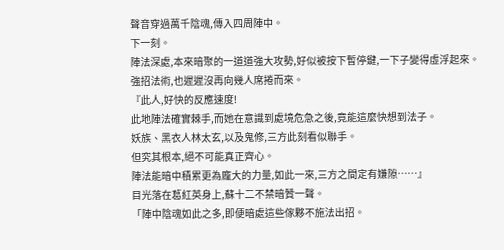聲音穿過萬千陰魂,傳入四周陣中。
下一刻。
陣法深處,本來暗聚的一道道強大攻勢,好似被按下暫停鍵,一下子變得虛浮起來。
強招法術,也遲遲沒再向幾人席捲而來。
『此人,好快的反應速度!
此地陣法確實棘手,而她在意識到處境危急之後,竟能這麼快想到法子。
妖族、黑衣人林太玄,以及鬼修,三方此刻看似聯手。
但究其根本,絕不可能真正齊心。
陣法能暗中積累更為龐大的力量,如此一來,三方之間定有嫌隙……』
目光落在葛紅英身上,蘇十二不禁暗贊一聲。
「陣中陰魂如此之多,即便暗處這些傢夥不施法出招。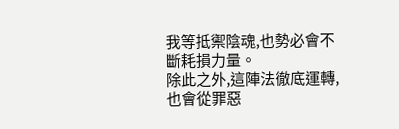我等抵禦陰魂,也勢必會不斷耗損力量。
除此之外,這陣法徹底運轉,也會從罪惡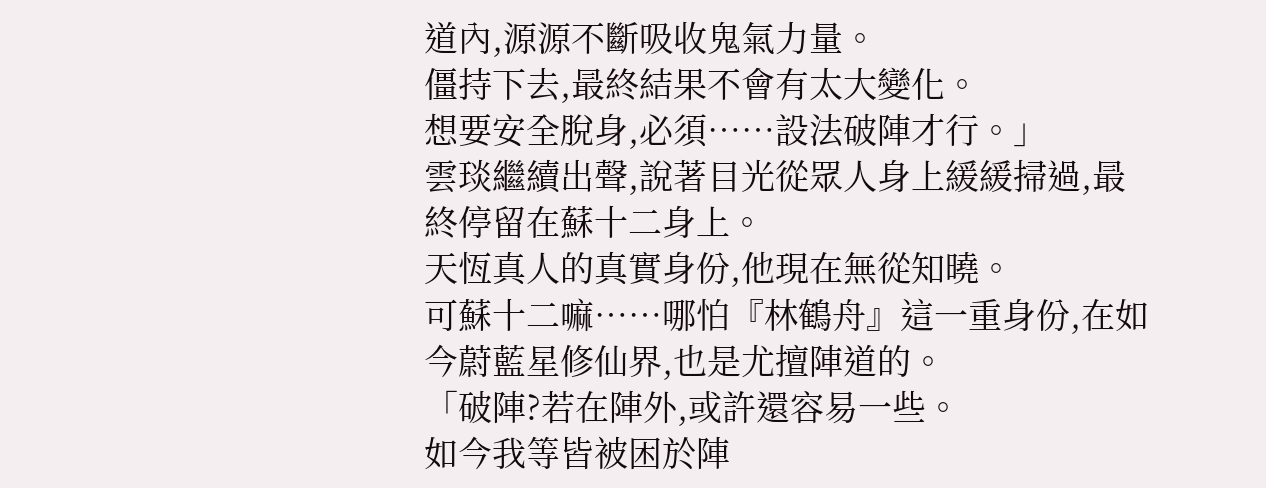道內,源源不斷吸收鬼氣力量。
僵持下去,最終結果不會有太大變化。
想要安全脫身,必須……設法破陣才行。」
雲琰繼續出聲,說著目光從眾人身上緩緩掃過,最終停留在蘇十二身上。
天恆真人的真實身份,他現在無從知曉。
可蘇十二嘛……哪怕『林鶴舟』這一重身份,在如今蔚藍星修仙界,也是尤擅陣道的。
「破陣?若在陣外,或許還容易一些。
如今我等皆被困於陣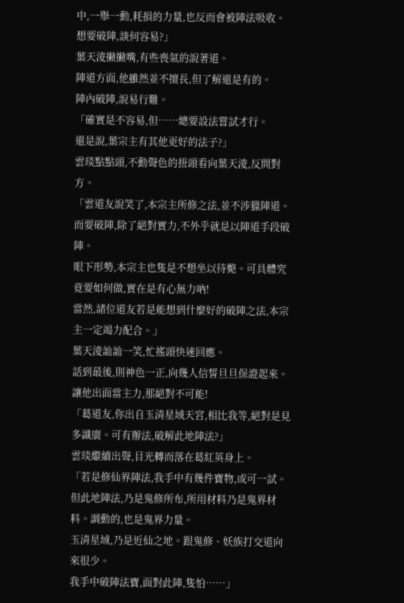中,一舉一動,耗損的力量,也反而會被陣法吸收。
想要破陣,談何容易?」
葉天淩撇撇嘴,有些喪氣的說著道。
陣道方面,他雖然並不擅長,但了解還是有的。
陣內破陣,說易行難。
「確實是不容易,但……總要設法嘗試才行。
還是說,葉宗主有其他更好的法子?」
雲琰點點頭,不動聲色的扭頭看向葉天淩,反問對方。
「雲道友說笑了,本宗主所修之法,並不涉獵陣道。
而要破陣,除了絕對實力,不外乎就是以陣道手段破陣。
眼下形勢,本宗主也隻是不想坐以待斃。可具體究竟要如何做,實在是有心無力吶!
當然,諸位道友若是能想到什麼好的破陣之法,本宗主一定竭力配合。」
葉天淩訕訕一笑,忙搖頭快速回應。
話到最後,則神色一正,向幾人信誓旦旦保證起來。
讓他出面當主力,那絕對不可能!
「葛道友,你出自玉清星域天宮,相比我等,絕對是見多識廣。可有辦法,破解此地陣法?」
雲琰繼續出聲,目光轉而落在葛紅英身上。
「若是修仙界陣法,我手中有幾件寶物,或可一試。
但此地陣法,乃是鬼修所布,所用材料乃是鬼界材料。調動的,也是鬼界力量。
玉清星域,乃是近仙之地。跟鬼修、妖族打交道向來很少。
我手中破陣法寶,面對此陣,隻怕……」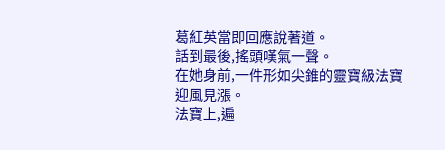葛紅英當即回應說著道。
話到最後,搖頭嘆氣一聲。
在她身前,一件形如尖錐的靈寶級法寶迎風見漲。
法寶上,遍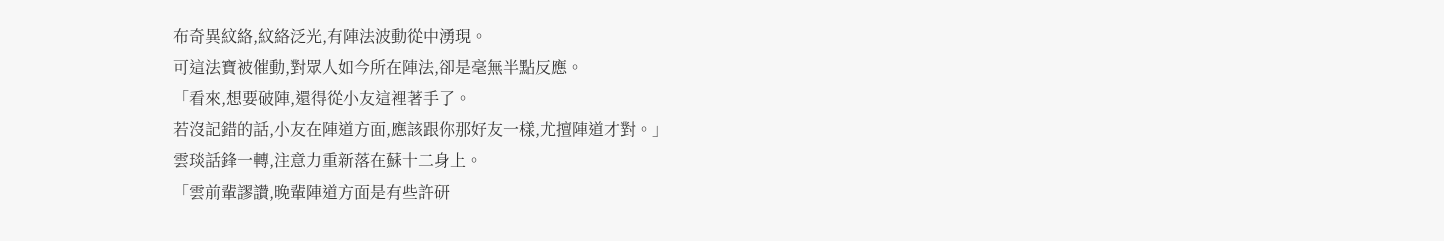布奇異紋絡,紋絡泛光,有陣法波動從中湧現。
可這法寶被催動,對眾人如今所在陣法,卻是毫無半點反應。
「看來,想要破陣,還得從小友這裡著手了。
若沒記錯的話,小友在陣道方面,應該跟你那好友一樣,尤擅陣道才對。」
雲琰話鋒一轉,注意力重新落在蘇十二身上。
「雲前輩謬讚,晚輩陣道方面是有些許研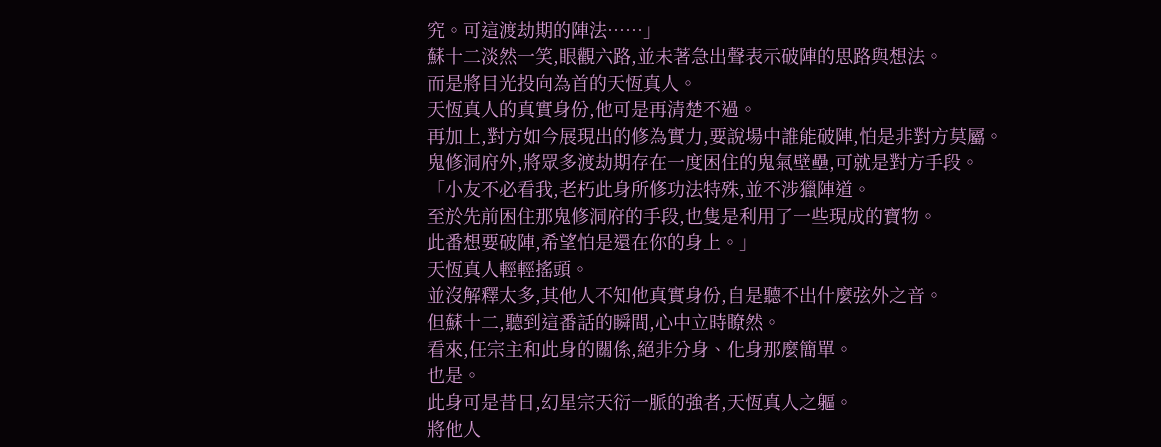究。可這渡劫期的陣法……」
蘇十二淡然一笑,眼觀六路,並未著急出聲表示破陣的思路與想法。
而是將目光投向為首的天恆真人。
天恆真人的真實身份,他可是再清楚不過。
再加上,對方如今展現出的修為實力,要說場中誰能破陣,怕是非對方莫屬。
鬼修洞府外,將眾多渡劫期存在一度困住的鬼氣壁壘,可就是對方手段。
「小友不必看我,老朽此身所修功法特殊,並不涉獵陣道。
至於先前困住那鬼修洞府的手段,也隻是利用了一些現成的寶物。
此番想要破陣,希望怕是還在你的身上。」
天恆真人輕輕搖頭。
並沒解釋太多,其他人不知他真實身份,自是聽不出什麼弦外之音。
但蘇十二,聽到這番話的瞬間,心中立時瞭然。
看來,任宗主和此身的關係,絕非分身、化身那麼簡單。
也是。
此身可是昔日,幻星宗天衍一脈的強者,天恆真人之軀。
將他人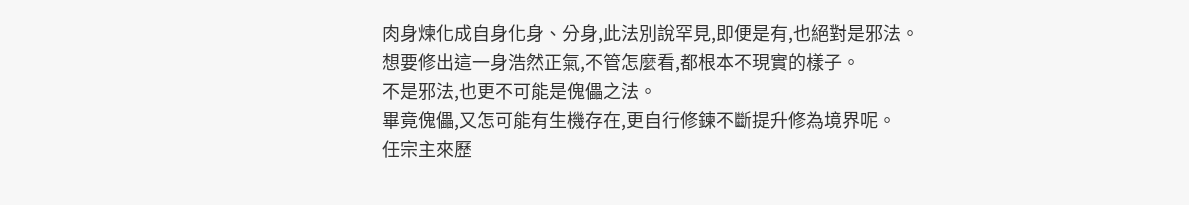肉身煉化成自身化身、分身,此法別說罕見,即便是有,也絕對是邪法。
想要修出這一身浩然正氣,不管怎麼看,都根本不現實的樣子。
不是邪法,也更不可能是傀儡之法。
畢竟傀儡,又怎可能有生機存在,更自行修鍊不斷提升修為境界呢。
任宗主來歷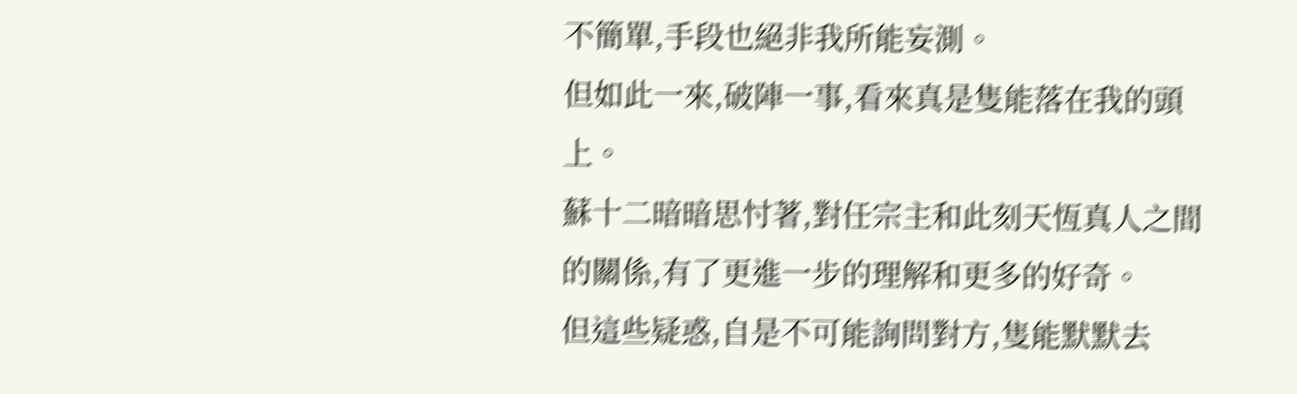不簡單,手段也絕非我所能妄測。
但如此一來,破陣一事,看來真是隻能落在我的頭上。
蘇十二暗暗思忖著,對任宗主和此刻天恆真人之間的關係,有了更進一步的理解和更多的好奇。
但這些疑惑,自是不可能詢問對方,隻能默默去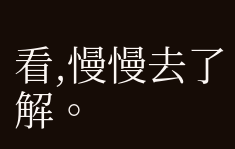看,慢慢去了解。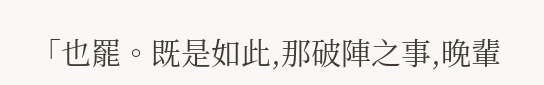「也罷。既是如此,那破陣之事,晚輩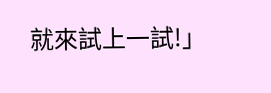就來試上一試!」